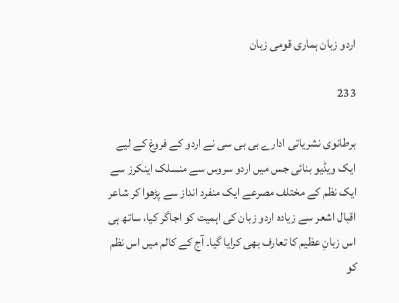اردو زبان ہماری قومی زبان

233

برطانوی نشریاتی ادارے بی بی سی نے اردو کے فروغ کے لیے ایک ویڈیو بنائی جس میں اردو سروس سے منسلک اینکرز سے ایک نظم کے مختلف مصرعے ایک منفرد انداز سے پڑھوا کر شاعر اقبال اشعر سے زیادہ اردو زبان کی اہمیت کو اجاگر کیا، ساتھ ہی اس زبانِ عظیم کا تعارف بھی کرایا گیا۔ آج کے کالم میں اس نظم کو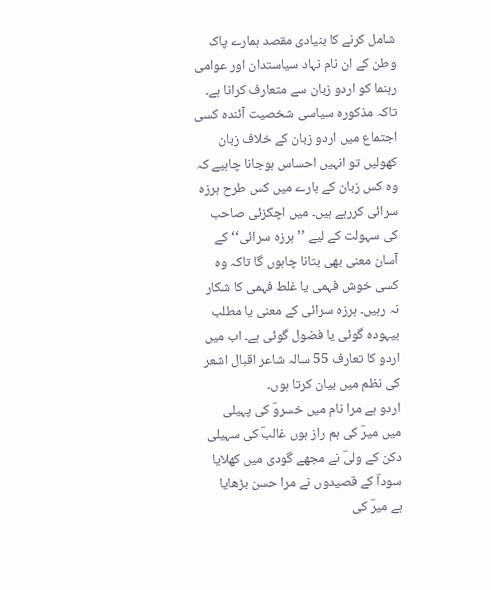شامل کرنے کا بنیادی مقصد ہمارے پاک وطن کے ان نام نہاد سیاستدان اور عوامی رہنما کو اردو زبان سے متعارف کرانا ہے۔ تاکہ مذکورہ سیاسی شخصیت آئندہ کسی اجتماع میں اردو زبان کے خلاف زبان کھولیں تو انہیں احساس ہوجانا چاہیے کہ وہ کس زبان کے بارے میں کس طرح ہرزہ سرائی کررہے ہیں۔ میں اچکزئی صاحب کی سہولت کے لیے ’’ہرزہ سرائی‘‘ کے آسان معنی بھی بتانا چاہوں گا تاکہ وہ کسی خوش فہمی یا غلط فہمی کا شکار نہ رہیں۔ ہرزہ سرائی کے معنی یا مطلب بیہودہ گوئی یا فضول گوئی ہے۔ اب میں اردو کا تعارف 55 سالہ شاعر اقبال اشعر کی نظم میں بیان کرتا ہوں۔
اردو ہے مرا نام میں خسروؔ کی پہیلی
میں میرؔ کی ہم راز ہوں غالبؔ کی سہیلی
دکن کے ولیؔ نے مجھے گودی میں کھلایا
سوداؔ کے قصیدوں نے مرا حسن بڑھایا
ہے میرؔ کی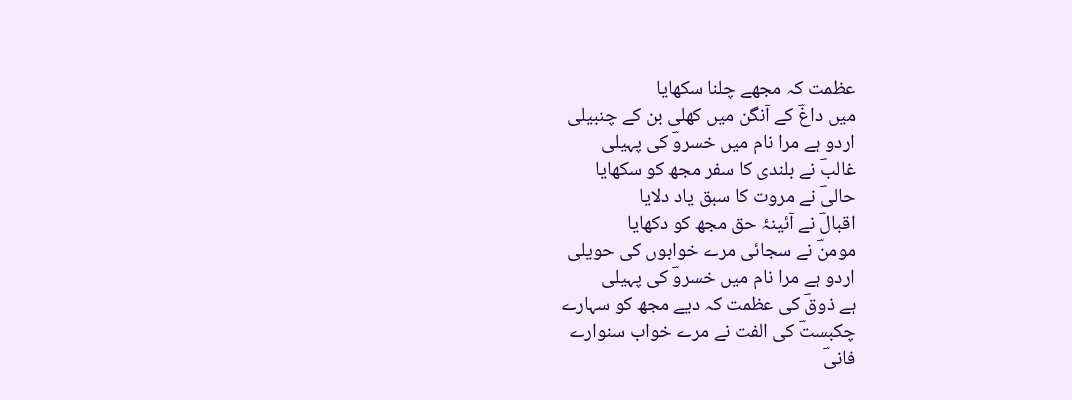عظمت کہ مجھے چلنا سکھایا
میں داغؔ کے آنگن میں کھلی بن کے چنبیلی
اردو ہے مرا نام میں خسروؔ کی پہیلی
غالبؔ نے بلندی کا سفر مجھ کو سکھایا
حالیؔ نے مروت کا سبق یاد دلایا
اقبالؔ نے آئینۂ حق مجھ کو دکھایا
مومنؔ نے سجائی مرے خوابوں کی حویلی
اردو ہے مرا نام میں خسروؔ کی پہیلی
ہے ذوقؔ کی عظمت کہ دیے مجھ کو سہارے
چکبستؔ کی الفت نے مرے خواب سنوارے
فانیؔ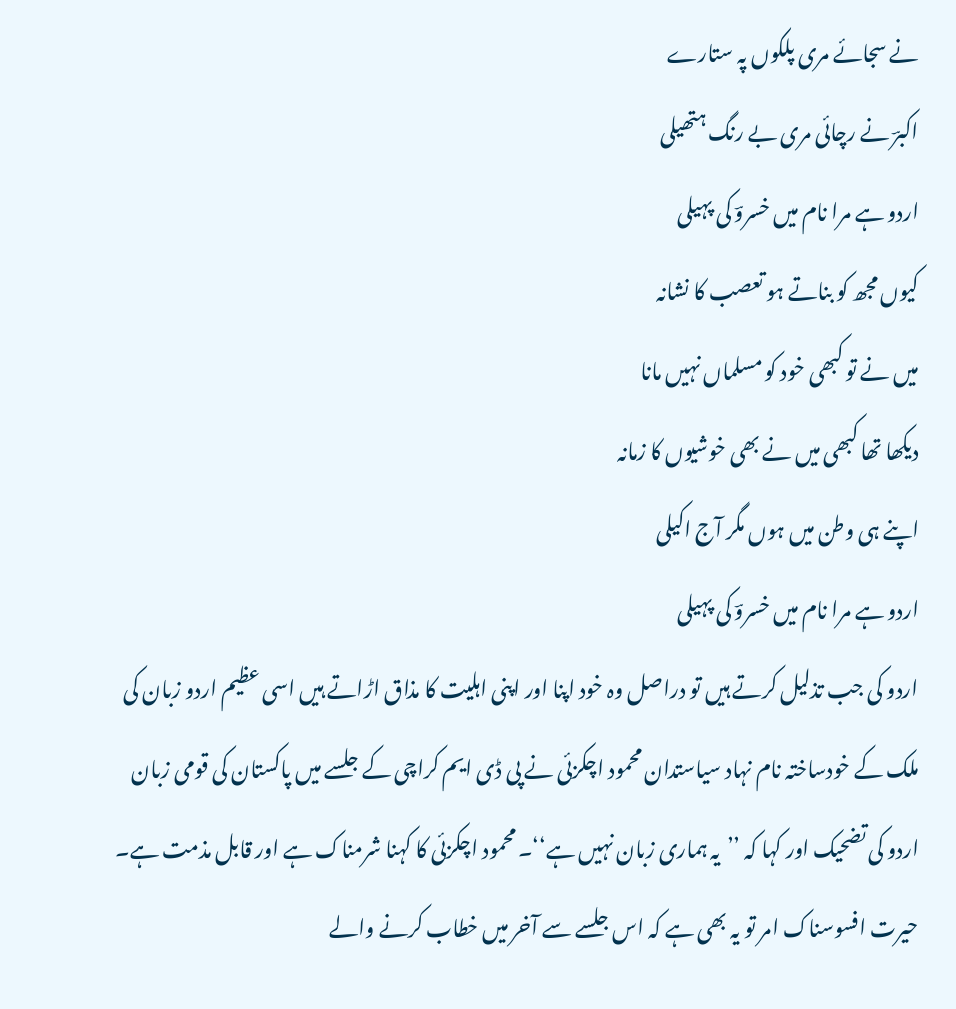نے سجائے مری پلکوں پہ ستارے
اکبرؔ نے رچائی مری بے رنگ ہتھیلی
اردو ہے مرا نام میں خسروؔ کی پہیلی
کیوں مجھ کو بناتے ہو تعصب کا نشانہ
میں نے تو کبھی خود کو مسلماں نہیں مانا
دیکھا تھا کبھی میں نے بھی خوشیوں کا زمانہ
اپنے ہی وطن میں ہوں مگر آج اکیلی
اردو ہے مرا نام میں خسروؔ کی پہیلی
اردو کی جب تذلیل کرتے ہیں تو دراصل وہ خود اپنا اور اپنی اہلیت کا مذاق اڑاتے ہیں اسی عظیم اردو زبان کی ملک کے خودساختہ نام نہاد سیاستدان محمود اچکزئی نے پی ڈی ایم کراچی کے جلسے میں پاکستان کی قومی زبان اردو کی تضحیک اور کہا کہ ’’یہ ہماری زبان نہیں ہے‘‘۔ محمود اچکزئی کا کہنا شرمناک ہے اور قابل مذمت ہے۔ حیرت افسوسناک امر تو یہ بھی ہے کہ اس جلسے سے آخر میں خطاب کرنے والے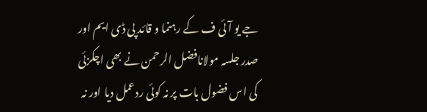جے یو آئی ف کے رہنما و قائد پی ڈی ایم اور صدر جلسہ مولانافضل الرحمن نے بھی اچکزئی کی اس فضول بات پر نہ کوئی ردعمل دیا اور نہ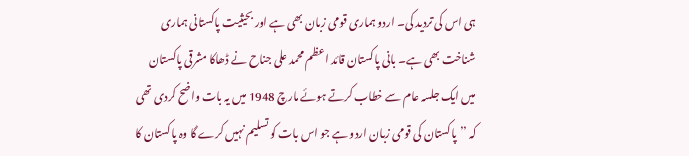ہی اس کی تردید کی۔ اردو ہماری قومی زبان بھی ہے اور بحیثیت پاکستانی ہماری شناخت بھی ہے۔ بانی پاکستان قائد اعظم محمد علی جناح نے ڈھاکا مشرقی پاکستان میں ایک جلسہ عام سے خطاب کرتے ہوئے مارچ 1948 میں یہ بات واضح کردی تھی کہ ’’پاکستان کی قومی زبان اردو ہے جو اس بات کو تسلیم نہیں کرے گا وہ پاکستان کا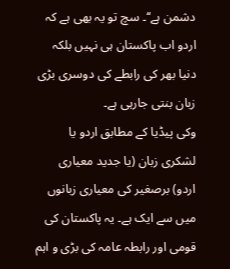دشمن ہے‘‘۔ سچ تو یہ بھی ہے کہ اردو اب پاکستان ہی نہیں بلکہ دنیا بھر کی رابطے کی دوسری بڑی زبان بنتی جارہی ہے۔
وکی پیڈیا کے مطابق اردو یا لشکری زبان (یا جدید معیاری اردو) برصغیر کی معیاری زبانوں میں سے ایک ہے۔ یہ پاکستان کی قومی اور رابطہ عامہ کی بڑی و اہم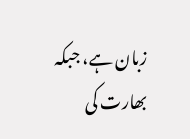زبان ہے، جبکہ بھارت کی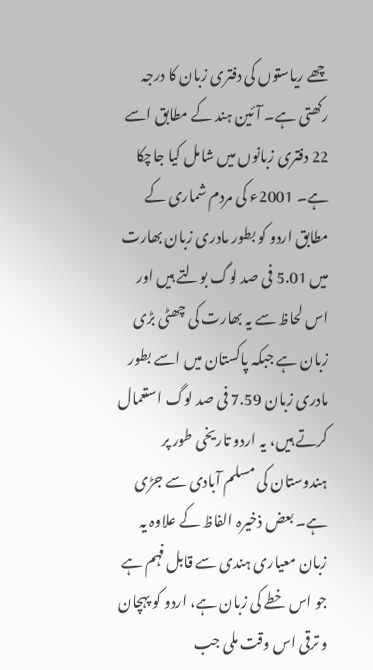چھے ریاستوں کی دفتری زبان کا درجہ رکھتی ہے۔ آئین ہند کے مطابق اسے 22 دفتری زبانوں میں شامل کیا جاچکا ہے۔ 2001ء کی مردم شماری کے مطابق اردو کو بطور مادری زبان بھارت میں 5.01 فی صد لوگ بولتے ہیں اور اس لحاظ سے یہ بھارت کی چھٹی بڑی زبان ہے جبکہ پاکستان میں اسے بطور مادری زبان 7.59 فی صد لوگ استعمال کرتے ہیں، یہ اردو تاریخی طور پر ہندوستان کی مسلم آبادی سے جڑی ہے۔ بعض ذخیرہ الفاظ کے علاوہ یہ زبان معیاری ہندی سے قابل فہم ہے جو اس خطے کی زبان ہے، اردو کو پہچان و ترقی اس وقت ملی جب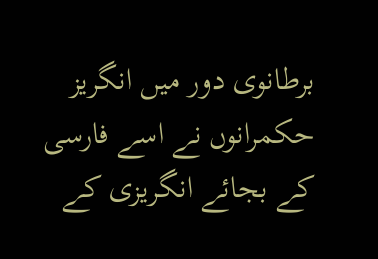برطانوی دور میں انگریز حکمرانوں نے اسے فارسی کے بجائے انگریزی کے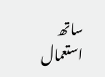ساتھ استعمال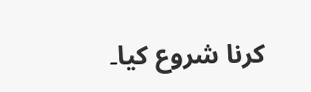کرنا شروع کیا۔